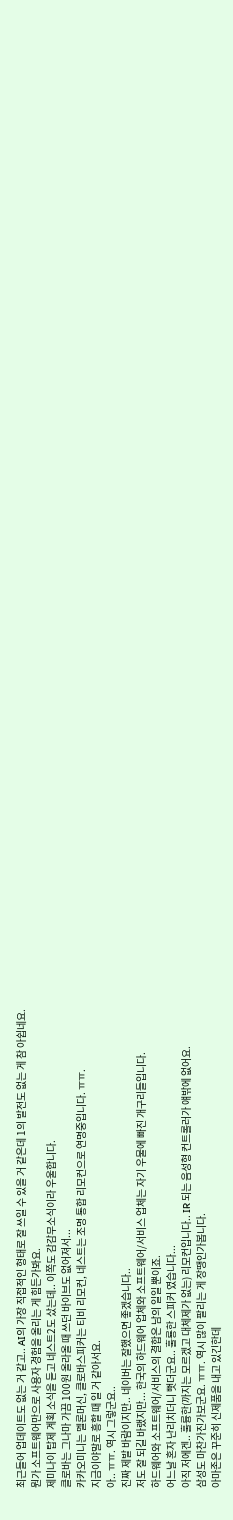최근들어 업데이트도 없는 거 같고.. AI의 가장 직접적인 형태로 잘 쓰일 수 있을 거 같은데 1의 발전도 없는 게 참 아쉽네요.
뭔가 소프트웨어만으로 사용자 경험을 올리는 게 힘든가봐요.
제미나이 탑제 계획 소식을 듣고 네스트2도 샀는데.. 이쪽도 감감무소식이라 우울합니다.
클로바는 그나마 가끔 100원 올라올 때 쓰던 바이브도 없어져서...
카카오미니는 멜론머신, 클로바스피커는 티비 리모컨, 네스트는 조명 통합 리모컨으로 연명중입니다. ㅠㅠ.
지금이야말로 흥할 때 일 거 같아서요.
아.. ㅠㅠ. 역시 그렇군요..
진짜 제발 바람이지만.. 네이버는 잘했으면 좋겠습니다..
저도 잘 되길 바랬지만... 한국의 하드웨어 업체와 소프트웨어/서비스 업체는 자기 우물에 빠진 개구리들입니다.
하드웨어와 소프트웨어/서비스의 결합은 남의 일일 뿐이죠.
어느날 혼자 난리치더니 뻣더군요.. 훌룡한 스피커 였습니다...
아직 저에겐.. 훌륭한(까지는 모르겠고 대체제가 없는) 리모컨입니다.. IR 되는 음성형 컨트롤러가 얘밖에 없어요.
삼성도 마찬가진가보군요. ㅠㅠ. 역시 많이 팔리는 게 장땡인가봅니다.
아마존은 꾸준히 신제품을 내고 있긴한데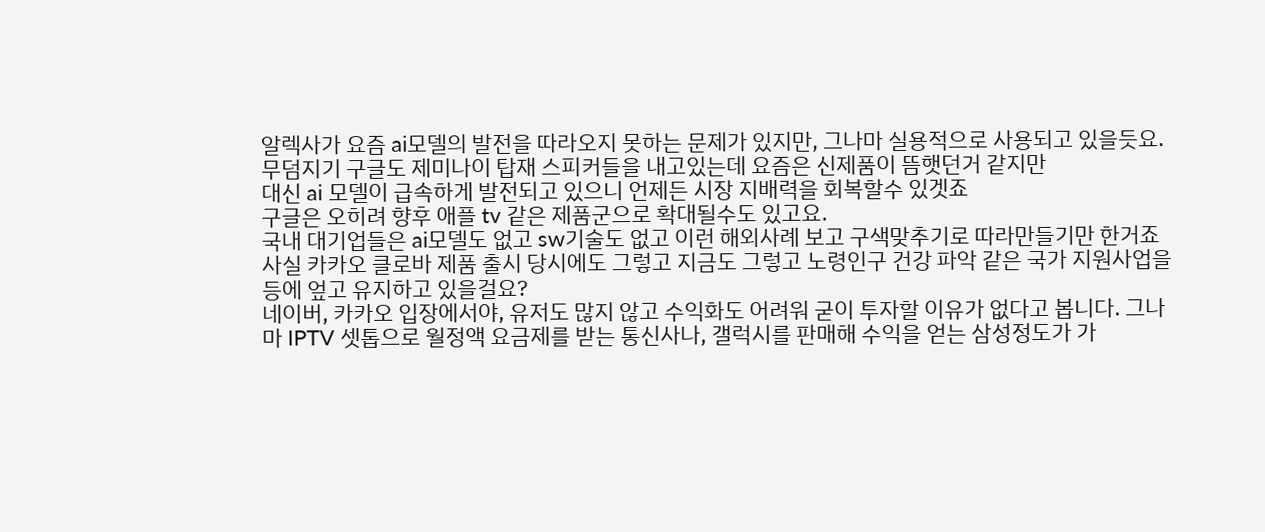알렉사가 요즘 ai모델의 발전을 따라오지 못하는 문제가 있지만, 그나마 실용적으로 사용되고 있을듯요.
무덤지기 구글도 제미나이 탑재 스피커들을 내고있는데 요즘은 신제품이 뜸햇던거 같지만
대신 ai 모델이 급속하게 발전되고 있으니 언제든 시장 지배력을 회복할수 있겟죠
구글은 오히려 향후 애플 tv 같은 제품군으로 확대될수도 있고요.
국내 대기업들은 ai모델도 없고 sw기술도 없고 이런 해외사례 보고 구색맞추기로 따라만들기만 한거죠
사실 카카오 클로바 제품 출시 당시에도 그렇고 지금도 그렇고 노령인구 건강 파악 같은 국가 지원사업을 등에 엎고 유지하고 있을걸요?
네이버, 카카오 입장에서야, 유저도 많지 않고 수익화도 어려워 굳이 투자할 이유가 없다고 봅니다. 그나마 IPTV 셋톱으로 월정액 요금제를 받는 통신사나, 갤럭시를 판매해 수익을 얻는 삼성정도가 가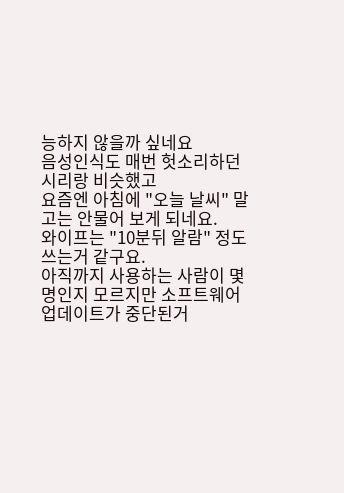능하지 않을까 싶네요
음성인식도 매번 헛소리하던 시리랑 비슷했고
요즘엔 아침에 "오늘 날씨" 말고는 안물어 보게 되네요.
와이프는 "10분뒤 알람" 정도 쓰는거 같구요.
아직까지 사용하는 사람이 몇 명인지 모르지만 소프트웨어 업데이트가 중단된거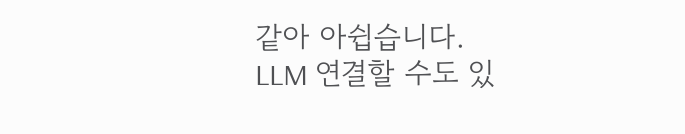같아 아쉽습니다.
LLM 연결할 수도 있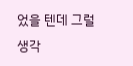었을 텐데 그럴 생각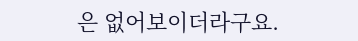은 없어보이더라구요.